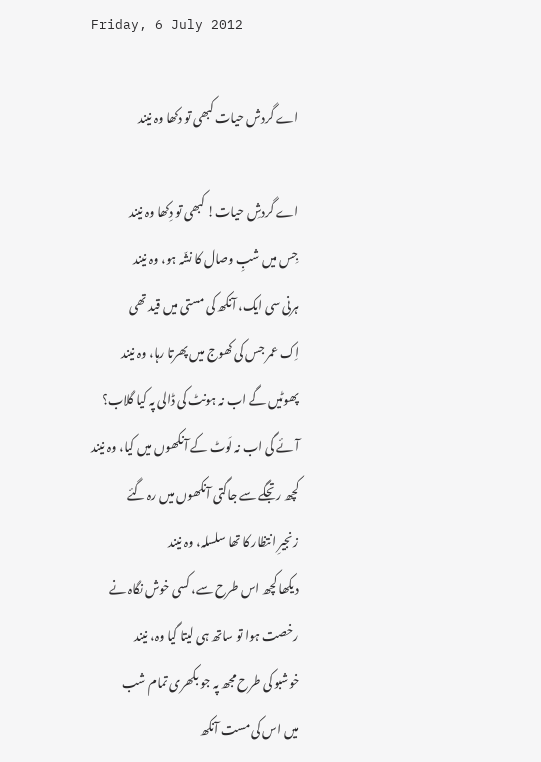Friday, 6 July 2012

اے گردش حیات کبھی تو دکھا وہ نیند

اے گردشِ حیات! کبھی تو دِکھا وہ نیند
جِس میں شبِ وصال کا نشّہ ہو، وہ نیند
ہرنی سی ایک، آنکھ کی مستی میں قید تھی
اِک عمر جس کی کھوج میں پھرتا رہا، وہ نیند
پھوٹیں گے اب نہ ہونٹ کی ڈالی پہ کیا گلاب؟
آئے گی اب نہ لَوٹ کے آنکھوں میں کیا، وہ نیند
کچھ رتجگے سے جاگتی آنکھوں میں رہ گئے
زنجیرِ انتظار کا تھا سلسلہ، وہ نیند
دیکھا کچھ اس طرح سے، کسی خوش نگاہ نے
رخصت ہوا تو ساتھ ہی لیتا گیا وہ، نیند
خوشبو کی طرح مجھ پہ جو بکھری تمام شب
میں اس کی مست آنکھ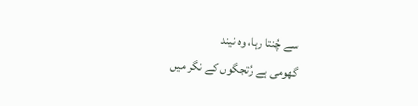سے چُنتا رہا، وہ نیند
گھومی ہے رُتجگوں کے نگر میں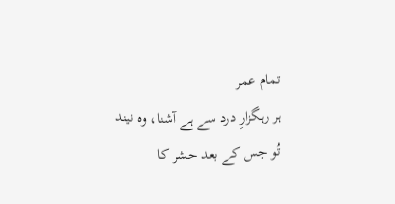تمام عمر
ہر رہگزارِ درد سے ہے آشنا، وہ نیند
تُو جس کے بعد حشر کا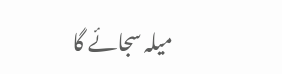میلہ سجائے گا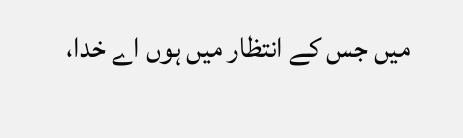میں جس کے انتظار میں ہوں اے خدا،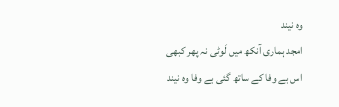وہ نیند
امجد ہماری آنکھ میں لَوٹی نہ پھر کبھی
اس بے وفا کے ساتھ گئی بے وفا وہ نیند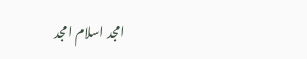امجد اسلام امجد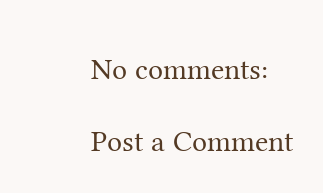No comments:

Post a Comment